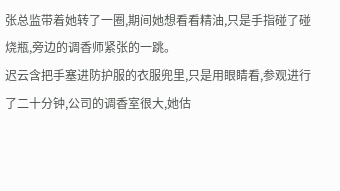张总监带着她转了一圈,期间她想看看精油,只是手指碰了碰烧瓶,旁边的调香师紧张的一跳。
迟云含把手塞进防护服的衣服兜里,只是用眼睛看,参观进行了二十分钟,公司的调香室很大,她估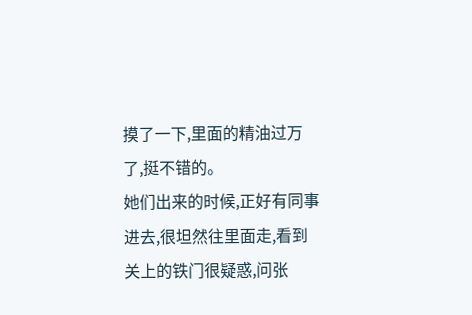摸了一下,里面的精油过万了,挺不错的。
她们出来的时候,正好有同事进去,很坦然往里面走,看到关上的铁门很疑惑,问张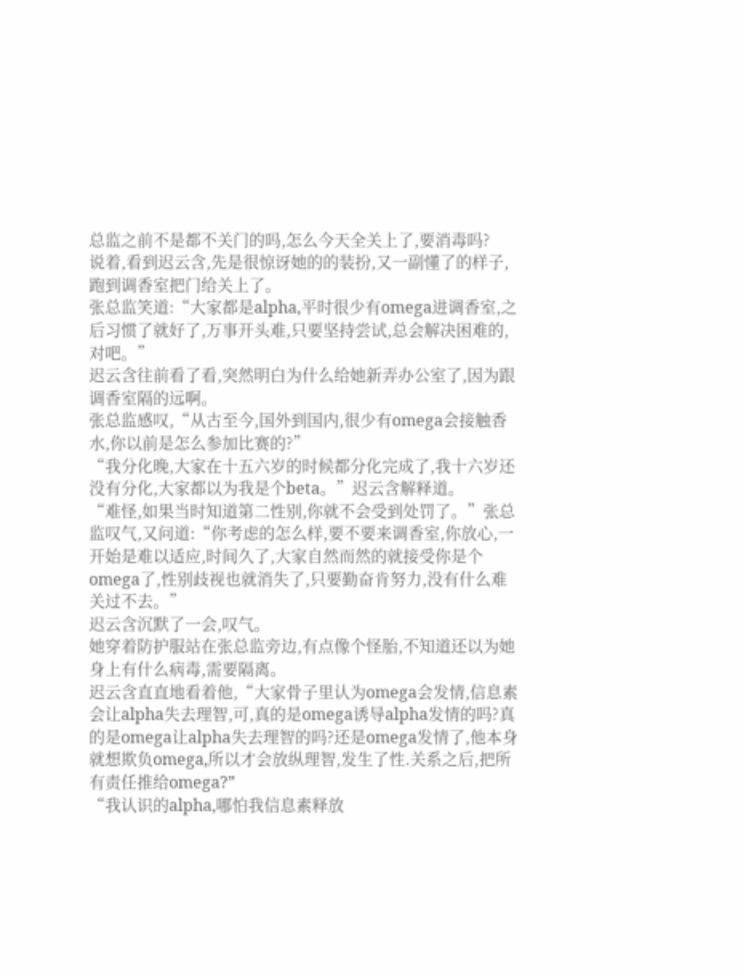总监之前不是都不关门的吗,怎么今天全关上了,要消毒吗?
说着,看到迟云含,先是很惊讶她的的装扮,又一副懂了的样子,跑到调香室把门给关上了。
张总监笑道:“大家都是alpha,平时很少有omega进调香室,之后习惯了就好了,万事开头难,只要坚持尝试,总会解决困难的,对吧。”
迟云含往前看了看,突然明白为什么给她新弄办公室了,因为跟调香室隔的远啊。
张总监感叹,“从古至今,国外到国内,很少有omega会接触香水,你以前是怎么参加比赛的?”
“我分化晚,大家在十五六岁的时候都分化完成了,我十六岁还没有分化,大家都以为我是个beta。”迟云含解释道。
“难怪,如果当时知道第二性别,你就不会受到处罚了。”张总监叹气,又问道:“你考虑的怎么样,要不要来调香室,你放心,一开始是难以适应,时间久了,大家自然而然的就接受你是个omega了,性别歧视也就消失了,只要勤奋肯努力,没有什么难关过不去。”
迟云含沉默了一会,叹气。
她穿着防护服站在张总监旁边,有点像个怪胎,不知道还以为她身上有什么病毒,需要隔离。
迟云含直直地看着他,“大家骨子里认为omega会发情,信息素会让alpha失去理智,可,真的是omega诱导alpha发情的吗?真的是omega让alpha失去理智的吗?还是omega发情了,他本身就想欺负omega,所以才会放纵理智,发生了性.关系之后,把所有责任推给omega?”
“我认识的alpha,哪怕我信息素释放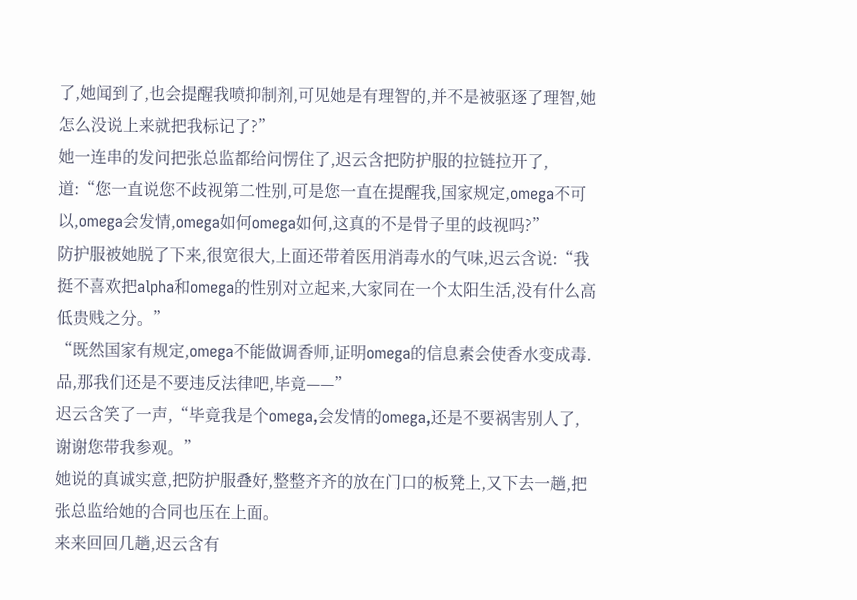了,她闻到了,也会提醒我喷抑制剂,可见她是有理智的,并不是被驱逐了理智,她怎么没说上来就把我标记了?”
她一连串的发问把张总监都给问愣住了,迟云含把防护服的拉链拉开了,道:“您一直说您不歧视第二性别,可是您一直在提醒我,国家规定,omega不可以,omega会发情,omega如何omega如何,这真的不是骨子里的歧视吗?”
防护服被她脱了下来,很宽很大,上面还带着医用消毒水的气味,迟云含说:“我挺不喜欢把alpha和omega的性别对立起来,大家同在一个太阳生活,没有什么高低贵贱之分。”
“既然国家有规定,omega不能做调香师,证明omega的信息素会使香水变成毒.品,那我们还是不要违反法律吧,毕竟——”
迟云含笑了一声,“毕竟我是个omega,会发情的omega,还是不要祸害别人了,谢谢您带我参观。”
她说的真诚实意,把防护服叠好,整整齐齐的放在门口的板凳上,又下去一趟,把张总监给她的合同也压在上面。
来来回回几趟,迟云含有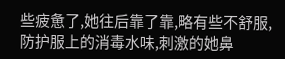些疲惫了,她往后靠了靠,略有些不舒服,防护服上的消毒水味,刺激的她鼻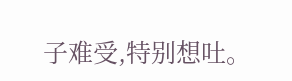子难受,特别想吐。